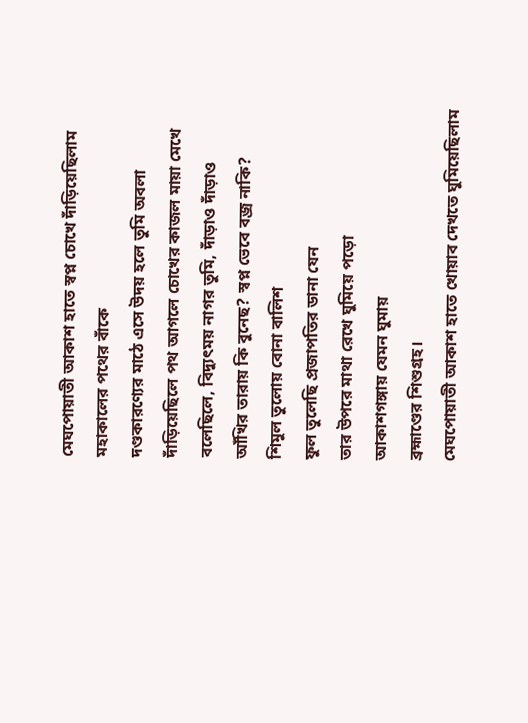মেঘপোয়াতী আকাশ হাতে স্বপ্ন চোখে দাঁড়িয়েছিলাম
মহাকালের পথের বাঁকে
দণ্ডকারণ্যের মাঠে এসে উদয় হলে তুমি অবলা
দাঁড়িয়েছিলে পথ আগলে চোখের কাজল মায়া মেখে
বলেছিলে, বিদ্যুৎময় নাগর তুমি, দাঁড়াও দাঁড়াও
আঁখির তারায় কি বুনেছ? স্বপ্ন ভেবে বজ্র নাকি?
শিমুল তুলোয় বোনা বালিশ
ফুল তুলেছি প্রজাপতির ডানা যেন
তার উপরে মাথা রেখে ঘুমিয়ে পড়ো
আকাশগঙ্গায় যেমন ঘুমায়
ব্রহ্মাণ্ডের শিশুগ্রহ।
মেঘপোয়াতী আকাশ হাতে খোয়াব দেখতে ঘুমিয়েছিলাম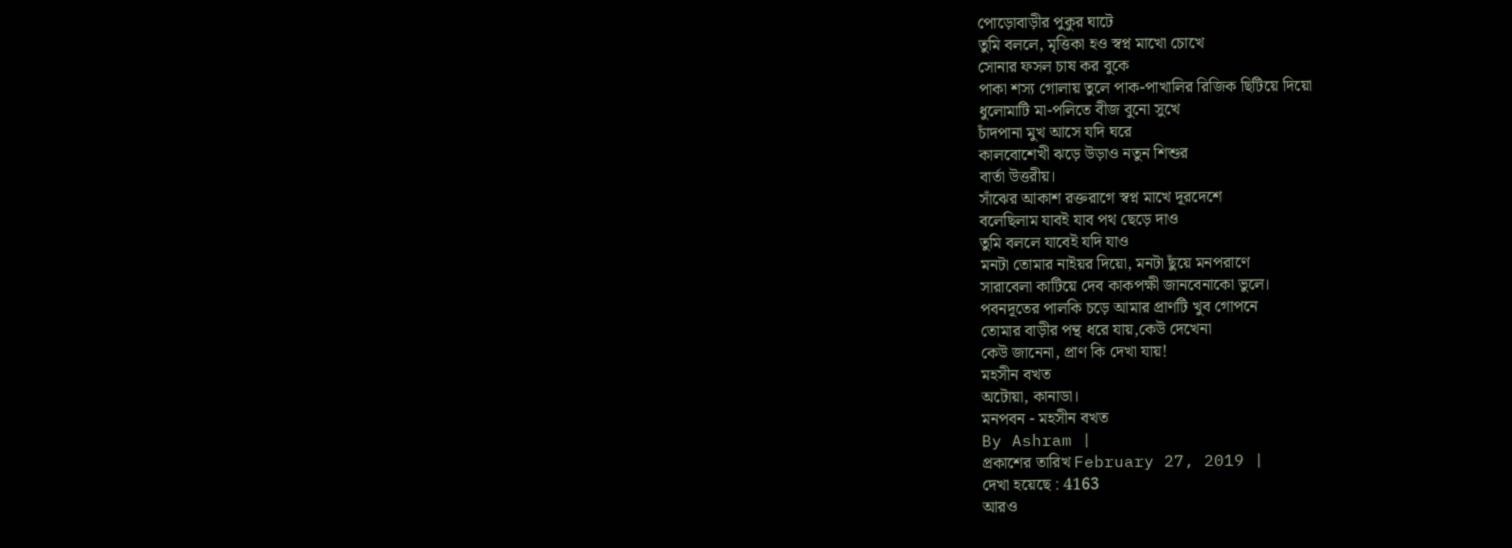পোড়োবাড়ীর পুকুর ঘাটে
তুমি বললে, মৃত্তিকা হও স্বপ্ন মাখো চোখে
সোনার ফসল চাষ কর বুকে
পাকা শস্য গোলায় তুলে পাক-পাখালির রিজিক ছিটিয়ে দিয়ো
ধুলোমাটি মা-পলিতে বীজ বুনো সুখে
চাঁদপানা মুখ আসে যদি ঘরে
কালবোশেখী ঝড়ে উড়াও নতুন শিশুর
বার্তা উত্তরীয়।
সাঁঝের আকাশ রক্তরাগে স্বপ্ন মাখে দূরদেশে
বলেছিলাম যাবই যাব পথ ছেড়ে দাও
তুমি বললে যাবেই যদি যাও
মনটা তোমার নাইয়র দিয়ো, মনটা ছুঁয়ে মনপরাণে
সারাবেলা কাটিয়ে দেব কাকপক্ষী জানবেনাকো ভুলে।
পবনদূতের পালকি চড়ে আমার প্রাণটি খুব গোপনে
তোমার বাড়ীর পন্থ ধরে যায়,কেউ দেখেনা
কেউ জানেনা, প্রাণ কি দেখা যায়!
মহসীন বখত
অটোয়া, কানাডা।
মনপবন - মহসীন বখত
By Ashram |
প্রকাশের তারিখ February 27, 2019 |
দেখা হয়েছে : 4163
আরও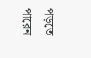পড়তে পারেন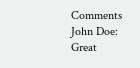Comments
John Doe: Great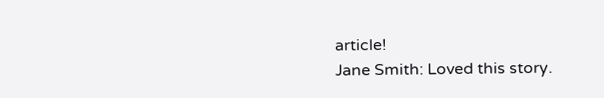article!
Jane Smith: Loved this story.